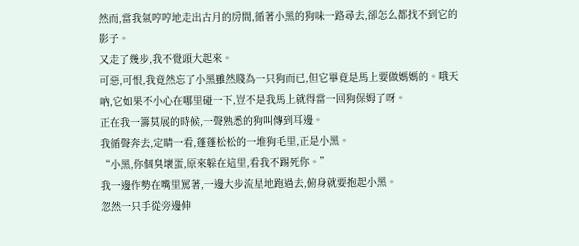然而,當我氣哼哼地走出古月的房間,循著小黑的狗味一路尋去,卻怎么都找不到它的影子。
又走了幾步,我不覺頭大起來。
可惡,可恨,我竟然忘了小黑雖然賤為一只狗而已,但它畢竟是馬上要做媽媽的。哦天吶,它如果不小心在哪里碰一下,豈不是我馬上就得當一回狗保姆了呀。
正在我一籌莫展的時候,一聲熟悉的狗叫傳到耳邊。
我循聲奔去,定睛一看,蓬蓬松松的一堆狗毛里,正是小黑。
“小黑,你個臭壞蛋,原來躲在這里,看我不踢死你。”
我一邊作勢在嘴里罵著,一邊大步流星地跑過去,俯身就要抱起小黑。
忽然一只手從旁邊伸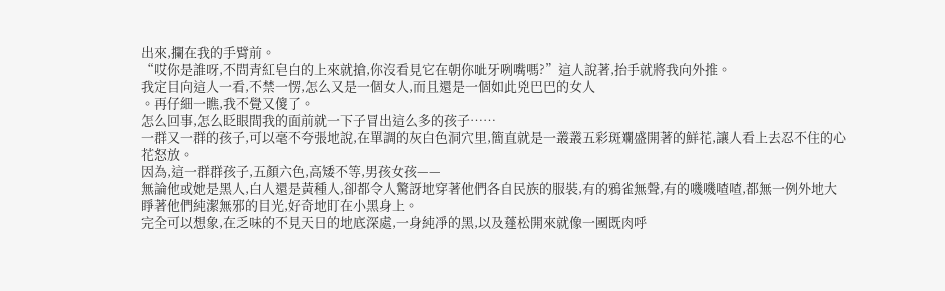出來,攔在我的手臂前。
“哎你是誰呀,不問青紅皂白的上來就搶,你沒看見它在朝你呲牙咧嘴嗎?”這人說著,抬手就將我向外推。
我定目向這人一看,不禁一愣,怎么又是一個女人,而且還是一個如此兇巴巴的女人
。再仔細一瞧,我不覺又傻了。
怎么回事,怎么眨眼間我的面前就一下子冒出這么多的孩子……
一群又一群的孩子,可以毫不夸張地說,在單調的灰白色洞穴里,簡直就是一叢叢五彩斑斕盛開著的鮮花,讓人看上去忍不住的心花怒放。
因為,這一群群孩子,五顏六色,高矮不等,男孩女孩——
無論他或她是黑人,白人還是黃種人,卻都令人驚訝地穿著他們各自民族的服裝,有的鴉雀無聲,有的嘰嘰喳喳,都無一例外地大睜著他們純潔無邪的目光,好奇地盯在小黑身上。
完全可以想象,在乏味的不見天日的地底深處,一身純凈的黑,以及蓬松開來就像一團既肉呼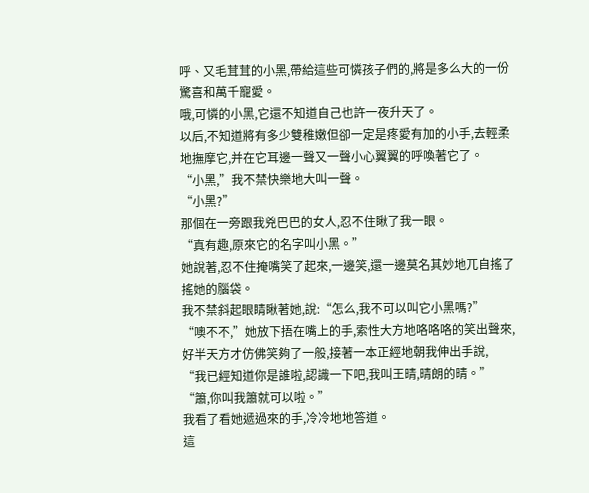呼、又毛茸茸的小黑,帶給這些可憐孩子們的,將是多么大的一份驚喜和萬千寵愛。
哦,可憐的小黑,它還不知道自己也許一夜升天了。
以后,不知道將有多少雙稚嫩但卻一定是疼愛有加的小手,去輕柔地撫摩它,并在它耳邊一聲又一聲小心翼翼的呼喚著它了。
“小黑,”我不禁快樂地大叫一聲。
“小黑?”
那個在一旁跟我兇巴巴的女人,忍不住瞅了我一眼。
“真有趣,原來它的名字叫小黑。”
她說著,忍不住掩嘴笑了起來,一邊笑,還一邊莫名其妙地兀自搖了搖她的腦袋。
我不禁斜起眼睛瞅著她,說:“怎么,我不可以叫它小黑嗎?”
“噢不不,”她放下捂在嘴上的手,索性大方地咯咯咯的笑出聲來,好半天方才仿佛笑夠了一般,接著一本正經地朝我伸出手說,
“我已經知道你是誰啦,認識一下吧,我叫王晴,晴朗的晴。”
“簫,你叫我簫就可以啦。”
我看了看她遞過來的手,冷冷地地答道。
這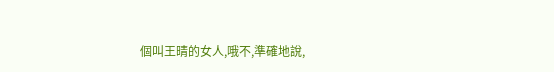個叫王晴的女人,哦不,準確地說,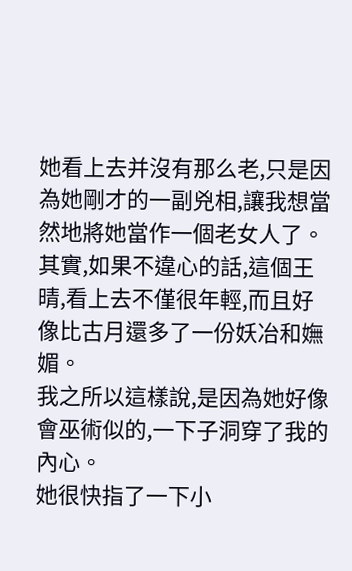她看上去并沒有那么老,只是因為她剛才的一副兇相,讓我想當然地將她當作一個老女人了。
其實,如果不違心的話,這個王晴,看上去不僅很年輕,而且好像比古月還多了一份妖冶和嫵媚。
我之所以這樣說,是因為她好像會巫術似的,一下子洞穿了我的內心。
她很快指了一下小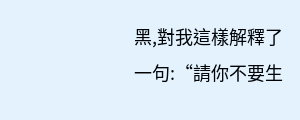黑,對我這樣解釋了一句:“請你不要生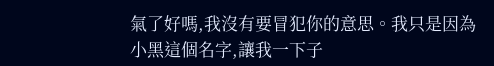氣了好嗎,我沒有要冒犯你的意思。我只是因為小黑這個名字,讓我一下子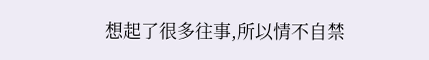想起了很多往事,所以情不自禁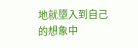地就墮入到自己的想象中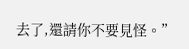去了,還請你不要見怪。”